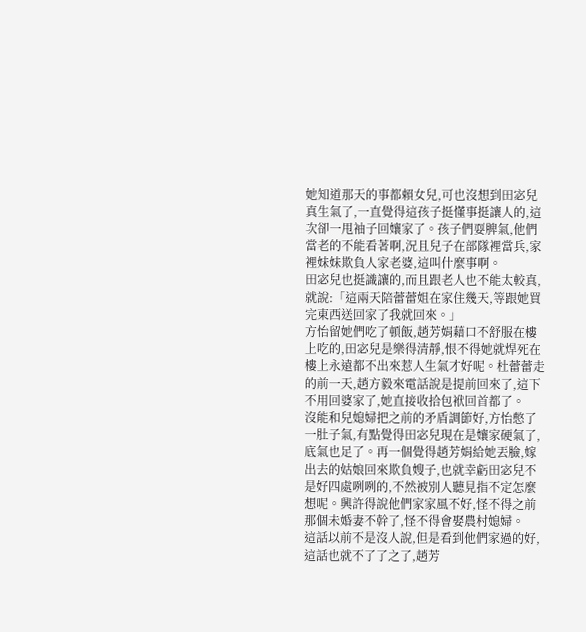她知道那天的事都賴女兒,可也沒想到田宓兒真生氣了,一直覺得這孩子挺懂事挺讓人的,這次卻一甩袖子回孃家了。孩子們耍脾氣,他們當老的不能看著啊,況且兒子在部隊裡當兵,家裡妹妹欺負人家老婆,這叫什麼事啊。
田宓兒也挺識讓的,而且跟老人也不能太較真,就說:「這兩天陪蕾蕾姐在家住幾天,等跟她買完東西送回家了我就回來。」
方怡留她們吃了頓飯,趙芳娟藉口不舒服在樓上吃的,田宓兒是樂得清靜,恨不得她就焊死在樓上永遠都不出來惹人生氣才好呢。杜蕾蕾走的前一天,趙方毅來電話說是提前回來了,這下不用回婆家了,她直接收拾包袱回首都了。
沒能和兒媳婦把之前的矛盾調節好,方怡憋了一肚子氣,有點覺得田宓兒現在是孃家硬氣了,底氣也足了。再一個覺得趙芳娟給她丟臉,嫁出去的姑娘回來欺負嫂子,也就幸虧田宓兒不是好四處咧咧的,不然被別人聽見指不定怎麼想呢。興許得說他們家家風不好,怪不得之前那個未婚妻不幹了,怪不得會娶農村媳婦。
這話以前不是沒人說,但是看到他們家過的好,這話也就不了了之了,趙芳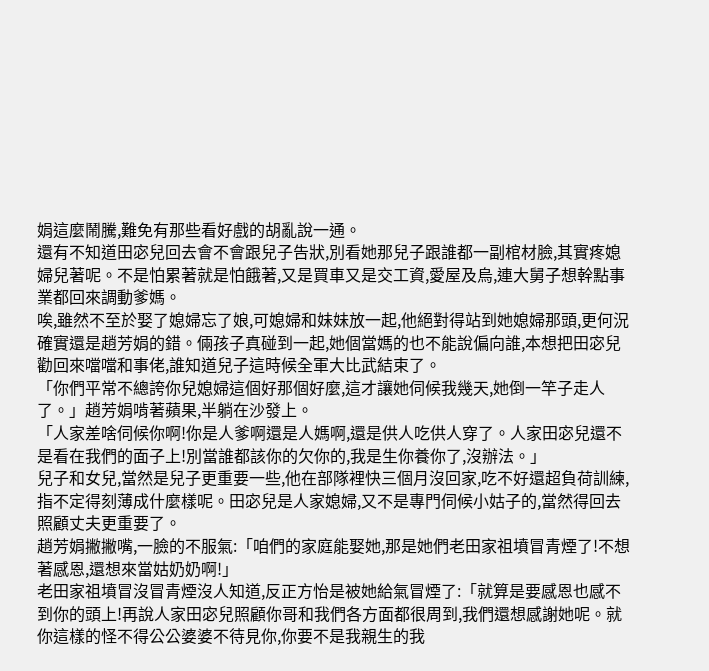娟這麼鬧騰,難免有那些看好戲的胡亂說一通。
還有不知道田宓兒回去會不會跟兒子告狀,別看她那兒子跟誰都一副棺材臉,其實疼媳婦兒著呢。不是怕累著就是怕餓著,又是買車又是交工資,愛屋及烏,連大舅子想幹點事業都回來調動爹媽。
唉,雖然不至於娶了媳婦忘了娘,可媳婦和妹妹放一起,他絕對得站到她媳婦那頭,更何況確實還是趙芳娟的錯。倆孩子真碰到一起,她個當媽的也不能說偏向誰,本想把田宓兒勸回來噹噹和事佬,誰知道兒子這時候全軍大比武結束了。
「你們平常不總誇你兒媳婦這個好那個好麼,這才讓她伺候我幾天,她倒一竿子走人了。」趙芳娟啃著蘋果,半躺在沙發上。
「人家差啥伺候你啊!你是人爹啊還是人媽啊,還是供人吃供人穿了。人家田宓兒還不是看在我們的面子上!別當誰都該你的欠你的,我是生你養你了,沒辦法。」
兒子和女兒,當然是兒子更重要一些,他在部隊裡快三個月沒回家,吃不好還超負荷訓練,指不定得刻薄成什麼樣呢。田宓兒是人家媳婦,又不是專門伺候小姑子的,當然得回去照顧丈夫更重要了。
趙芳娟撇撇嘴,一臉的不服氣:「咱們的家庭能娶她,那是她們老田家祖墳冒青煙了!不想著感恩,還想來當姑奶奶啊!」
老田家祖墳冒沒冒青煙沒人知道,反正方怡是被她給氣冒煙了:「就算是要感恩也感不到你的頭上!再說人家田宓兒照顧你哥和我們各方面都很周到,我們還想感謝她呢。就你這樣的怪不得公公婆婆不待見你,你要不是我親生的我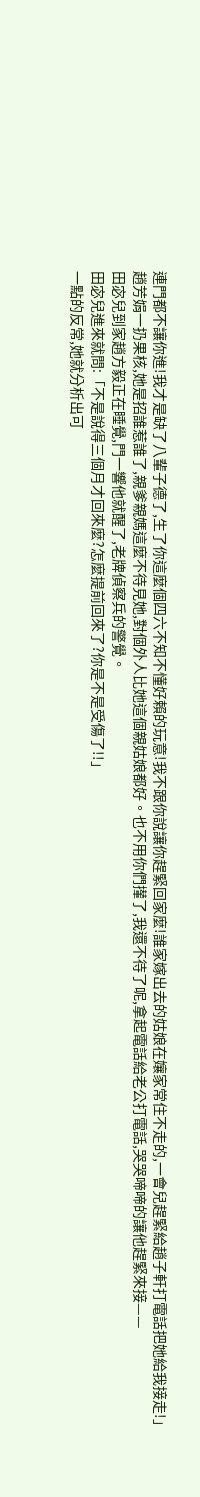連門都不讓你進!我才是缺了八輩子德了,生了你這麼個四六不知不懂好賴的玩意!我不跟你說讓你趕緊回家麼!誰家嫁出去的姑娘在孃家常住不走的,一會兒趕緊給趙子軒打電話把她給我接走!」
趙芳娟一扔果核,她是招誰惹誰了,親爹親媽這麼不待見她,對個外人比她這個親姑娘都好。也不用你們攆了,我還不待了呢,拿起電話給老公打電話,哭哭啼啼的讓他趕緊來接——
田宓兒到家趙方毅正在睡覺,門一響他就醒了,老牌偵察兵的警覺。
田宓兒進來就問:「不是說得三個月才回來麼?怎麼提前回來了?你是不是受傷了!!」
一點的反常,她就分析出可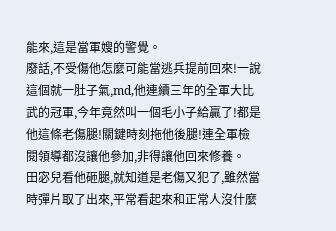能來,這是當軍嫂的警覺。
廢話,不受傷他怎麼可能當逃兵提前回來!一說這個就一肚子氣,md,他連續三年的全軍大比武的冠軍,今年竟然叫一個毛小子給贏了!都是他這條老傷腿!關鍵時刻拖他後腿!連全軍檢閱領導都沒讓他參加,非得讓他回來修養。
田宓兒看他砸腿,就知道是老傷又犯了,雖然當時彈片取了出來,平常看起來和正常人沒什麼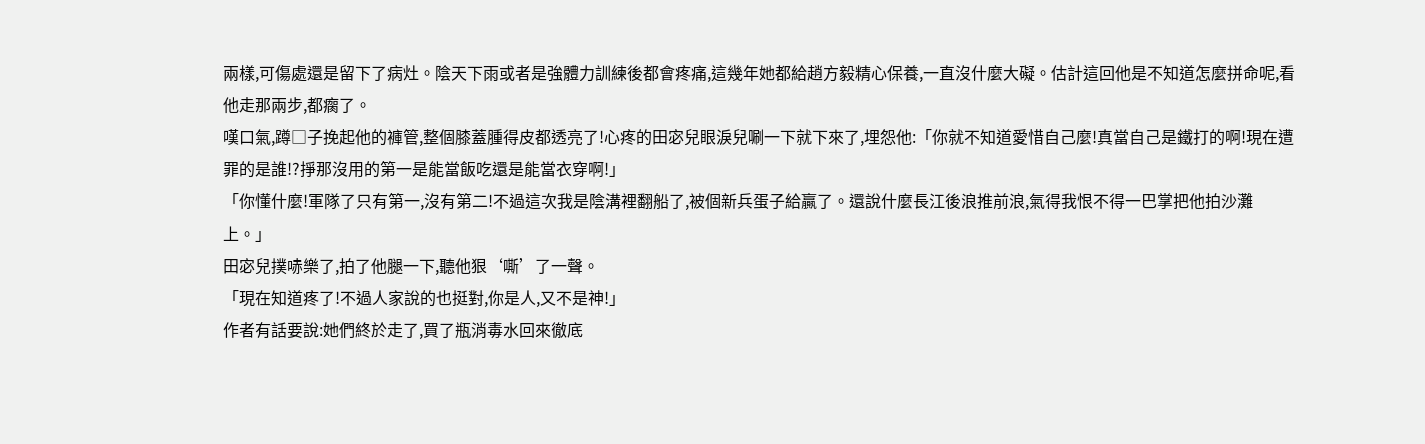兩樣,可傷處還是留下了病灶。陰天下雨或者是強體力訓練後都會疼痛,這幾年她都給趙方毅精心保養,一直沒什麼大礙。估計這回他是不知道怎麼拼命呢,看他走那兩步,都瘸了。
嘆口氣,蹲□子挽起他的褲管,整個膝蓋腫得皮都透亮了!心疼的田宓兒眼淚兒唰一下就下來了,埋怨他:「你就不知道愛惜自己麼!真當自己是鐵打的啊!現在遭罪的是誰!?掙那沒用的第一是能當飯吃還是能當衣穿啊!」
「你懂什麼!軍隊了只有第一,沒有第二!不過這次我是陰溝裡翻船了,被個新兵蛋子給贏了。還說什麼長江後浪推前浪,氣得我恨不得一巴掌把他拍沙灘上。」
田宓兒撲哧樂了,拍了他腿一下,聽他狠‘嘶’了一聲。
「現在知道疼了!不過人家說的也挺對,你是人,又不是神!」
作者有話要說:她們終於走了,買了瓶消毒水回來徹底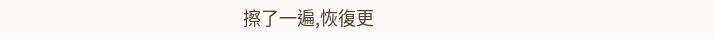擦了一遍,恢復更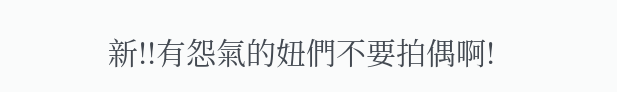新!!有怨氣的妞們不要拍偶啊!